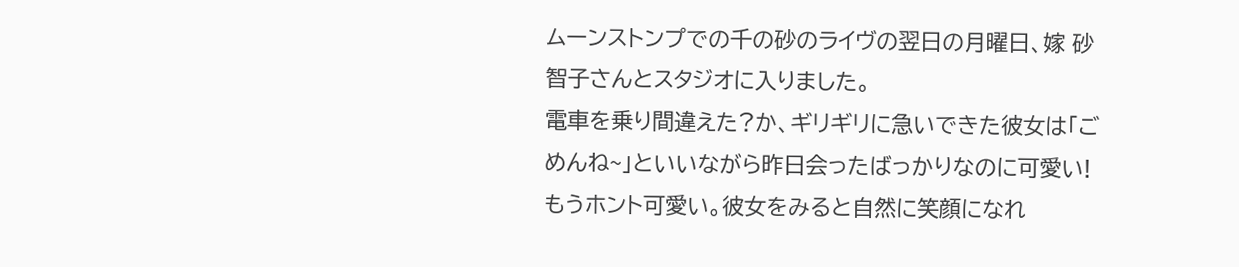ムーンストンプでの千の砂のライヴの翌日の月曜日、嫁 砂智子さんとスタジオに入りました。
電車を乗り間違えた?か、ギリギリに急いできた彼女は「ごめんね~」といいながら昨日会ったばっかりなのに可愛い!もうホント可愛い。彼女をみると自然に笑顔になれ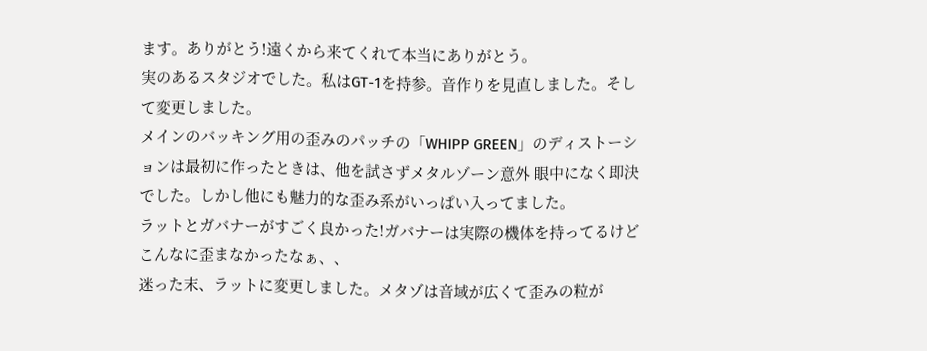ます。ありがとう!遠くから来てくれて本当にありがとう。
実のあるスタジオでした。私はGT-1を持参。音作りを見直しました。そして変更しました。
メインのバッキング用の歪みのパッチの「WHIPP GREEN」のディストーションは最初に作ったときは、他を試さずメタルゾーン意外 眼中になく即決でした。しかし他にも魅力的な歪み系がいっぱい入ってました。
ラットとガバナーがすごく良かった!ガバナーは実際の機体を持ってるけどこんなに歪まなかったなぁ、、
迷った末、ラットに変更しました。メタゾは音域が広くて歪みの粒が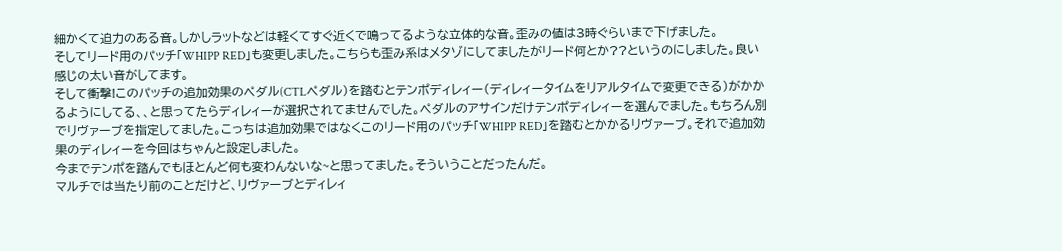細かくて迫力のある音。しかしラットなどは軽くてすぐ近くで鳴ってるような立体的な音。歪みの値は3時ぐらいまで下げました。
そしてリード用のパッチ「WHIPP RED」も変更しました。こちらも歪み系はメタゾにしてましたがリード何とか??というのにしました。良い感じの太い音がしてます。
そして衝撃!このパッチの追加効果のペダル(CTLペダル)を踏むとテンポディレィー(ディレィータイムをリアルタイムで変更できる)がかかるようにしてる、、と思ってたらディレィーが選択されてませんでした。ペダルのアサインだけテンポディレィーを選んでました。もちろん別でリヴァーブを指定してました。こっちは追加効果ではなくこのリード用のパッチ「WHIPP RED」を踏むとかかるリヴァーブ。それで追加効果のディレィーを今回はちゃんと設定しました。
今までテンポを踏んでもほとんど何も変わんないな~と思ってました。そういうことだったんだ。
マルチでは当たり前のことだけど、リヴァーブとディレィ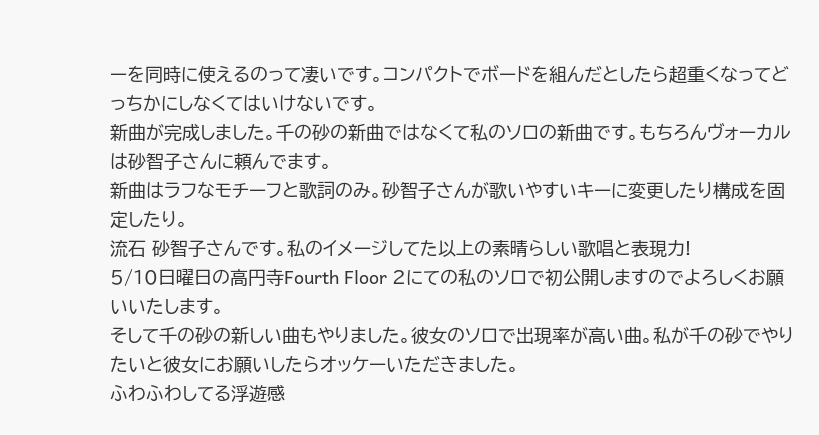ーを同時に使えるのって凄いです。コンパクトでボードを組んだとしたら超重くなってどっちかにしなくてはいけないです。
新曲が完成しました。千の砂の新曲ではなくて私のソロの新曲です。もちろんヴォーカルは砂智子さんに頼んでます。
新曲はラフなモチーフと歌詞のみ。砂智子さんが歌いやすいキーに変更したり構成を固定したり。
流石 砂智子さんです。私のイメージしてた以上の素晴らしい歌唱と表現力!
5/10日曜日の高円寺Fourth Floor 2にての私のソロで初公開しますのでよろしくお願いいたします。
そして千の砂の新しい曲もやりました。彼女のソロで出現率が高い曲。私が千の砂でやりたいと彼女にお願いしたらオッケーいただきました。
ふわふわしてる浮遊感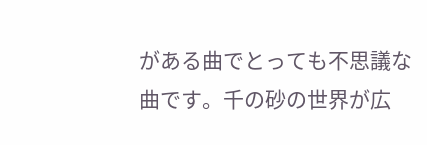がある曲でとっても不思議な曲です。千の砂の世界が広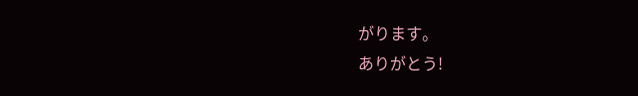がります。
ありがとう!